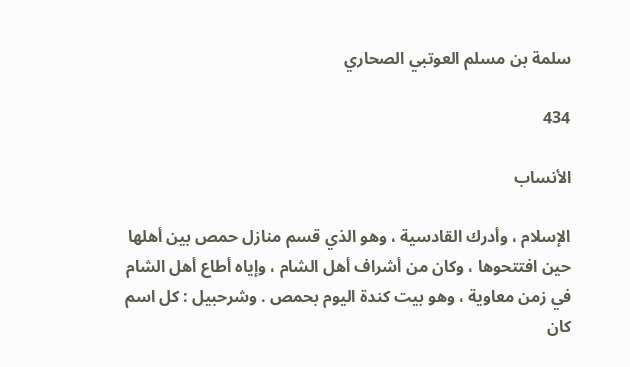سلمة بن مسلم العوتبي الصحاري

434

الأنساب

الإسلام ، وأدرك القادسية ، وهو الذي قسم منازل حمص بين أهلها حين افتتحوها ، وكان من أشراف أهل الشام ، وإياه أطاع أهل الشام في زمن معاوية ، وهو بيت كندة اليوم بحمص . وشرحبيل : كل اسم كان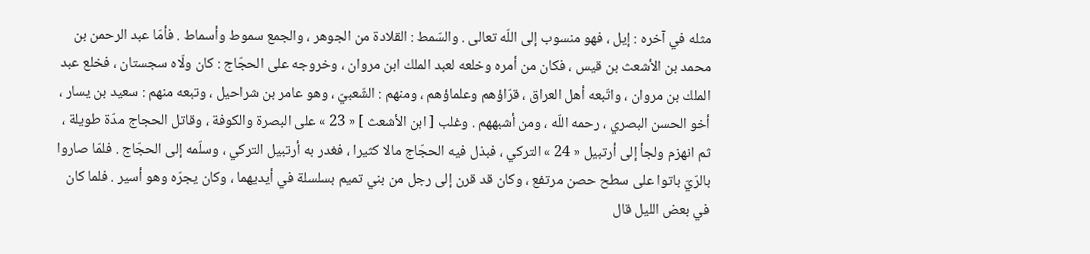مثله في آخره : إيل ، فهو منسوب إلى اللّه تعالى . والسّمط : القلادة من الجوهر ، والجمع سموط وأسماط . فأمّا عبد الرحمن بن محمد بن الأشعث بن قيس ، فكان من أمره وخلعه لعبد الملك ابن مروان ، وخروجه على الحجّاج : كان ولّاه سجستان ، فخلع عبد الملك بن مروان ، واتّبعه أهل العراق ، قرّاؤهم وعلماؤهم ، ومنهم : الشّعبيّ ، وهو عامر بن شراحيل ، وتبعه منهم : سعيد بن يسار ، أخو الحسن البصري ، رحمه اللّه ، ومن أشبههم . وغلب [ ابن الأشعث ] « 23 » على البصرة والكوفة ، وقاتل الحجاج مدّة طويلة ، ثم انهزم ولجأ إلى أرتبيل « 24 » التركي ، فبذل فيه الحجّاج مالا كثيرا ، فغدر به أرتبيل التركي ، وسلّمه إلى الحجّاج . فلمّا صاروا بالرّيّ باتوا على سطح حصن مرتفع ، وكان قد قرن إلى رجل من بني تميم بسلسلة في أيديهما ، وكان يجرّه وهو أسير . فلما كان في بعض الليل قال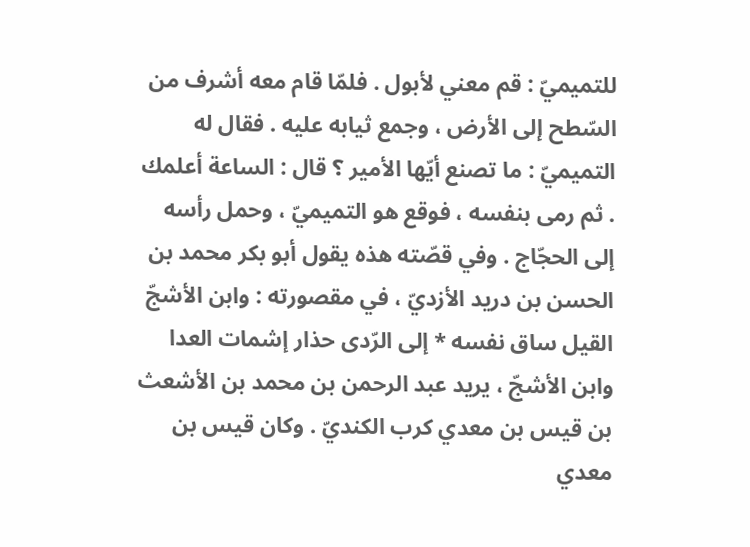للتميميّ : قم معني لأبول . فلمّا قام معه أشرف من السّطح إلى الأرض ، وجمع ثيابه عليه . فقال له التميميّ : ما تصنع أيّها الأمير ؟ قال : الساعة أعلمك . ثم رمى بنفسه ، فوقع هو التميميّ ، وحمل رأسه إلى الحجّاج . وفي قصّته هذه يقول أبو بكر محمد بن الحسن بن دريد الأزديّ ، في مقصورته : وابن الأشجّ القيل ساق نفسه * إلى الرّدى حذار إشمات العدا وابن الأشجّ ، يريد عبد الرحمن بن محمد بن الأشعث بن قيس بن معدي كرب الكنديّ . وكان قيس بن معدي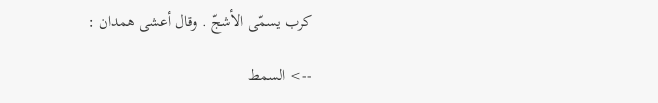كرب يسمّى الأشجّ . وقال أعشى همدان :

--> السمط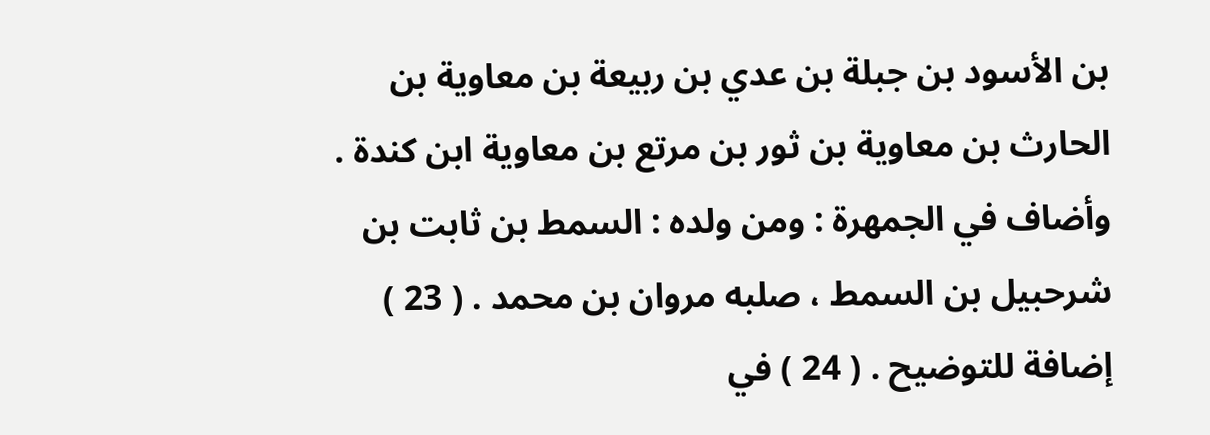بن الأسود بن جبلة بن عدي بن ربيعة بن معاوية بن الحارث بن معاوية بن ثور بن مرتع بن معاوية ابن كندة . وأضاف في الجمهرة : ومن ولده : السمط بن ثابت بن شرحبيل بن السمط ، صلبه مروان بن محمد . ( 23 ) إضافة للتوضيح . ( 24 ) في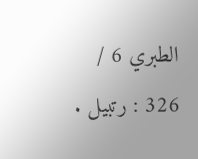الطبري 6 / 326 : رتبيل .